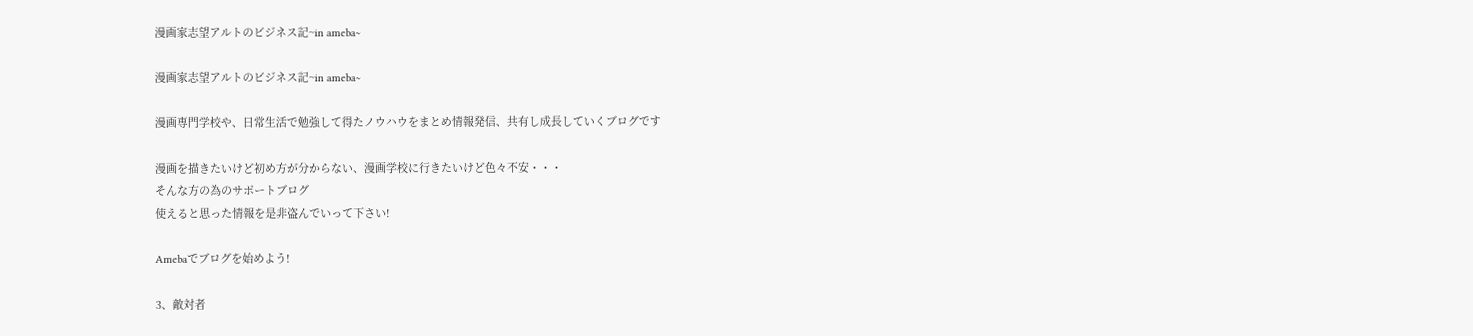漫画家志望アルトのビジネス記~in ameba~

漫画家志望アルトのビジネス記~in ameba~

漫画専門学校や、日常生活で勉強して得たノウハウをまとめ情報発信、共有し成長していくブログです

漫画を描きたいけど初め方が分からない、漫画学校に行きたいけど色々不安・・・
そんな方の為のサポートブログ
使えると思った情報を是非盗んでいって下さい!

Amebaでブログを始めよう!

3、敵対者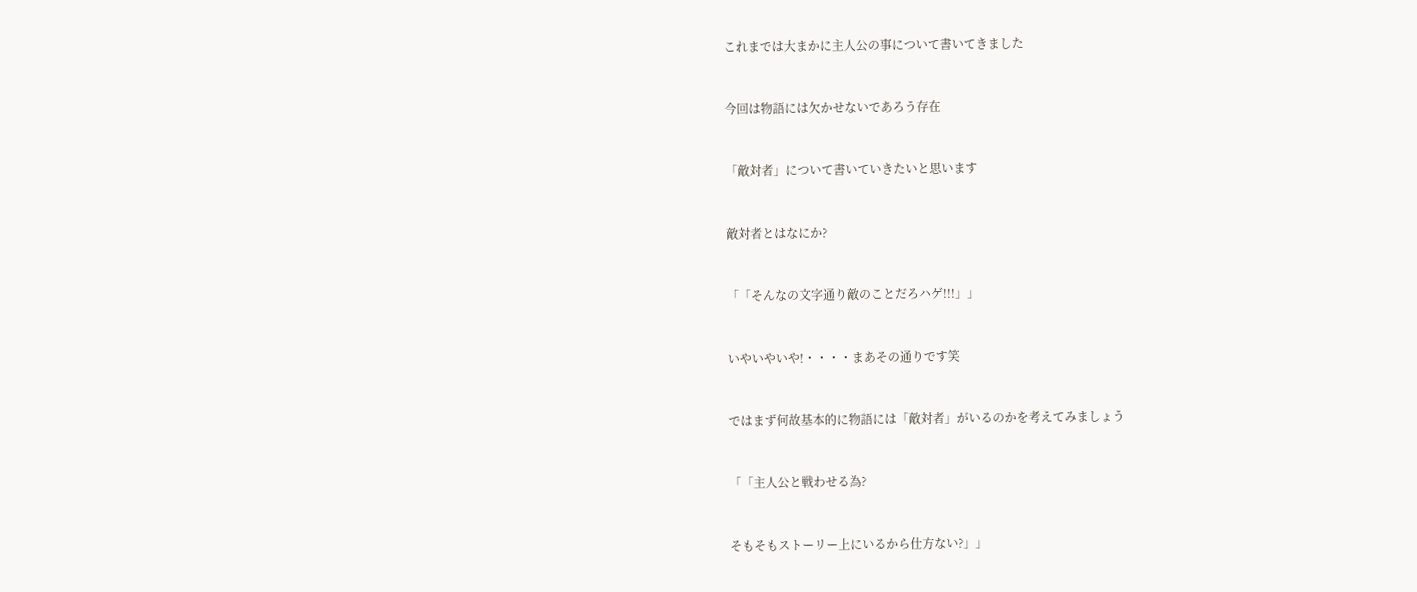これまでは大まかに主人公の事について書いてきました


今回は物語には欠かせないであろう存在


「敵対者」について書いていきたいと思います


敵対者とはなにか?


「「そんなの文字通り敵のことだろハゲ!!!」」


いやいやいや!・・・・まあその通りです笑


ではまず何故基本的に物語には「敵対者」がいるのかを考えてみましょう


「「主人公と戦わせる為?


そもそもストーリー上にいるから仕方ない?」」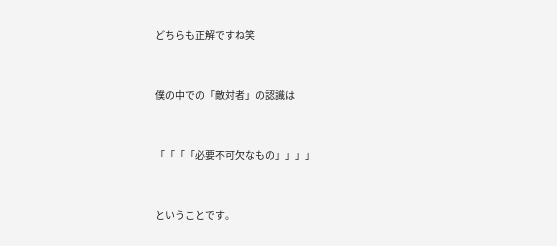どちらも正解ですね笑


僕の中での「敵対者」の認識は


「「「「必要不可欠なもの」」」」


ということです。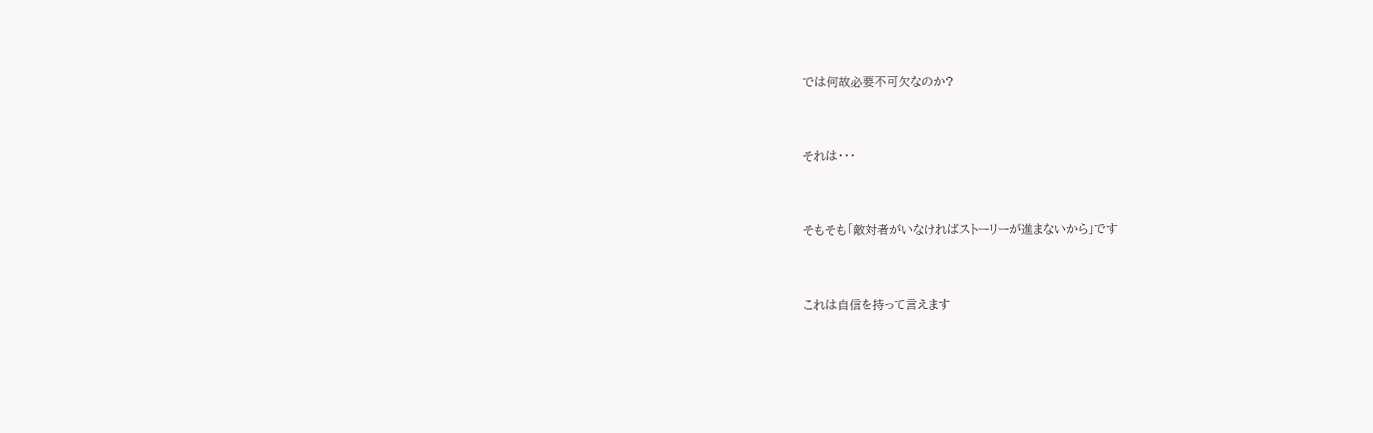では何故必要不可欠なのか?


それは・・・


そもそも「敵対者がいなければストーリーが進まないから」です


これは自信を持って言えます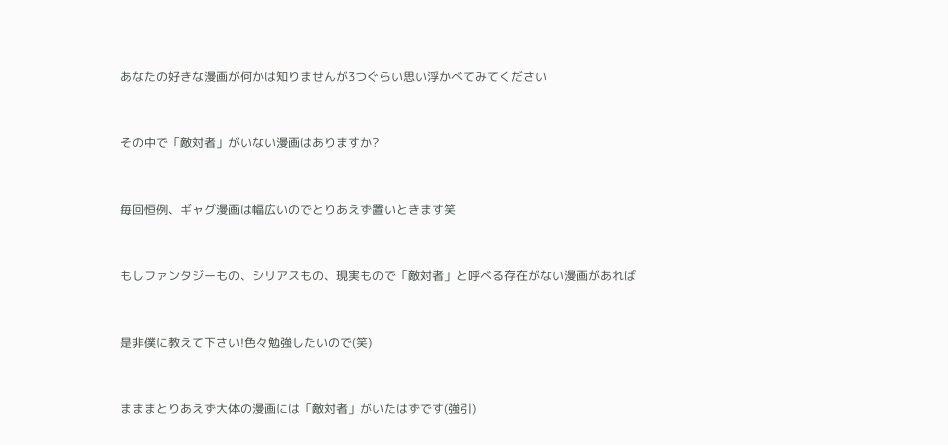あなたの好きな漫画が何かは知りませんが3つぐらい思い浮かべてみてください


その中で「敵対者」がいない漫画はありますか?


毎回恒例、ギャグ漫画は幅広いのでとりあえず置いときます笑


もしファンタジーもの、シリアスもの、現実もので「敵対者」と呼べる存在がない漫画があれば


是非僕に教えて下さい!色々勉強したいので(笑)


まままとりあえず大体の漫画には「敵対者」がいたはずです(強引)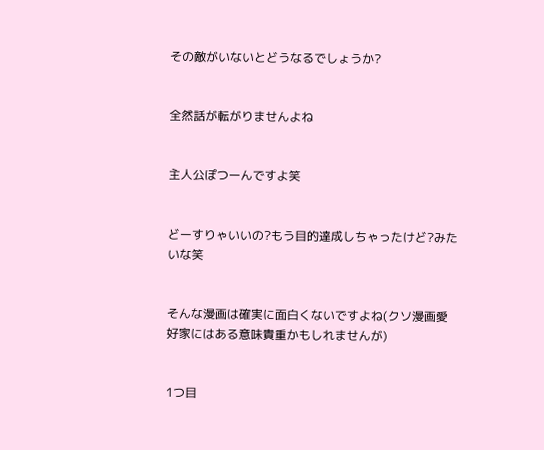その敵がいないとどうなるでしょうか?


全然話が転がりませんよね


主人公ぽつーんですよ笑


どーすりゃいいの?もう目的達成しちゃったけど?みたいな笑


そんな漫画は確実に面白くないですよね(クソ漫画愛好家にはある意味貴重かもしれませんが)


1つ目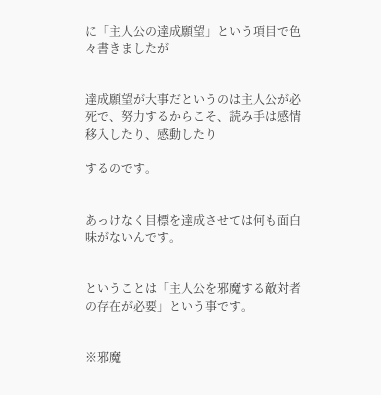に「主人公の達成願望」という項目で色々書きましたが


達成願望が大事だというのは主人公が必死で、努力するからこそ、読み手は感情移入したり、感動したり

するのです。


あっけなく目標を達成させては何も面白味がないんです。


ということは「主人公を邪魔する敵対者の存在が必要」という事です。


※邪魔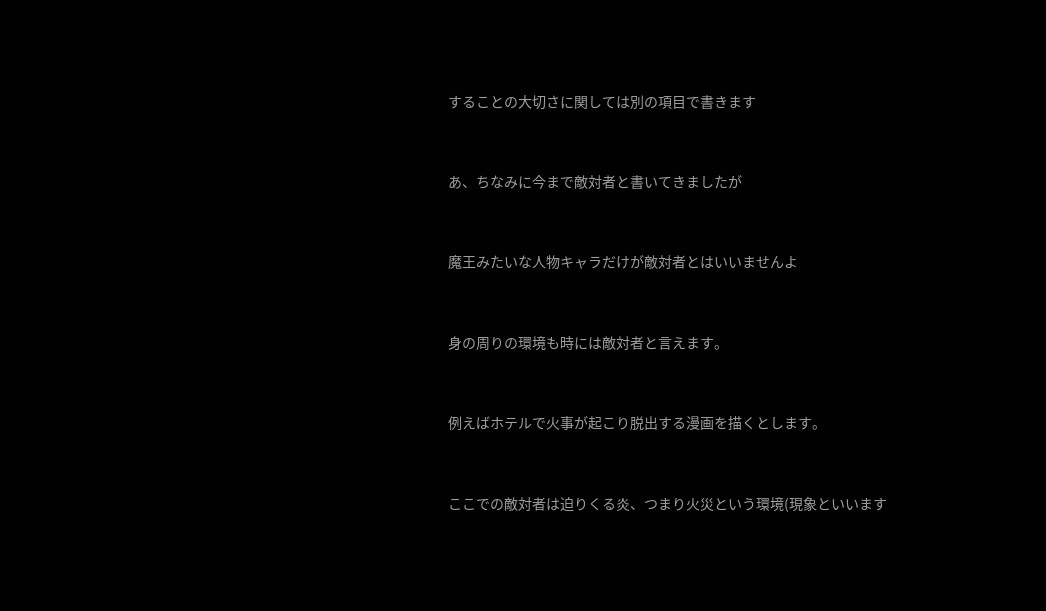することの大切さに関しては別の項目で書きます


あ、ちなみに今まで敵対者と書いてきましたが


魔王みたいな人物キャラだけが敵対者とはいいませんよ


身の周りの環境も時には敵対者と言えます。


例えばホテルで火事が起こり脱出する漫画を描くとします。


ここでの敵対者は迫りくる炎、つまり火災という環境(現象といいます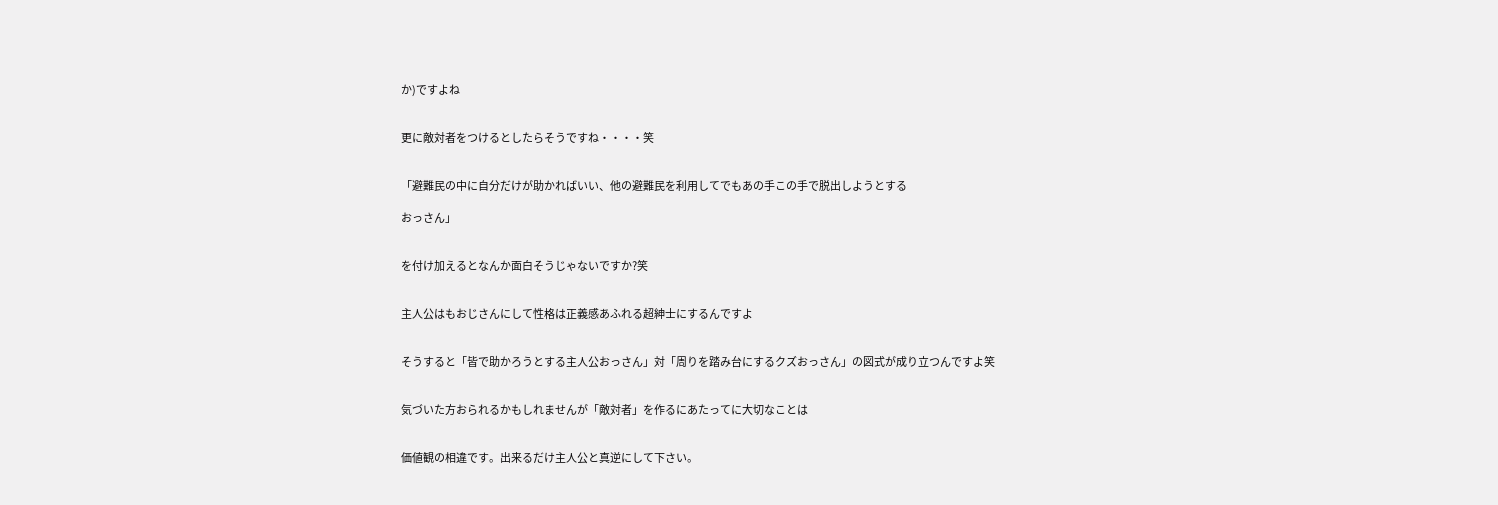か)ですよね


更に敵対者をつけるとしたらそうですね・・・・笑


「避難民の中に自分だけが助かればいい、他の避難民を利用してでもあの手この手で脱出しようとする

おっさん」


を付け加えるとなんか面白そうじゃないですか?笑


主人公はもおじさんにして性格は正義感あふれる超紳士にするんですよ


そうすると「皆で助かろうとする主人公おっさん」対「周りを踏み台にするクズおっさん」の図式が成り立つんですよ笑


気づいた方おられるかもしれませんが「敵対者」を作るにあたってに大切なことは


価値観の相違です。出来るだけ主人公と真逆にして下さい。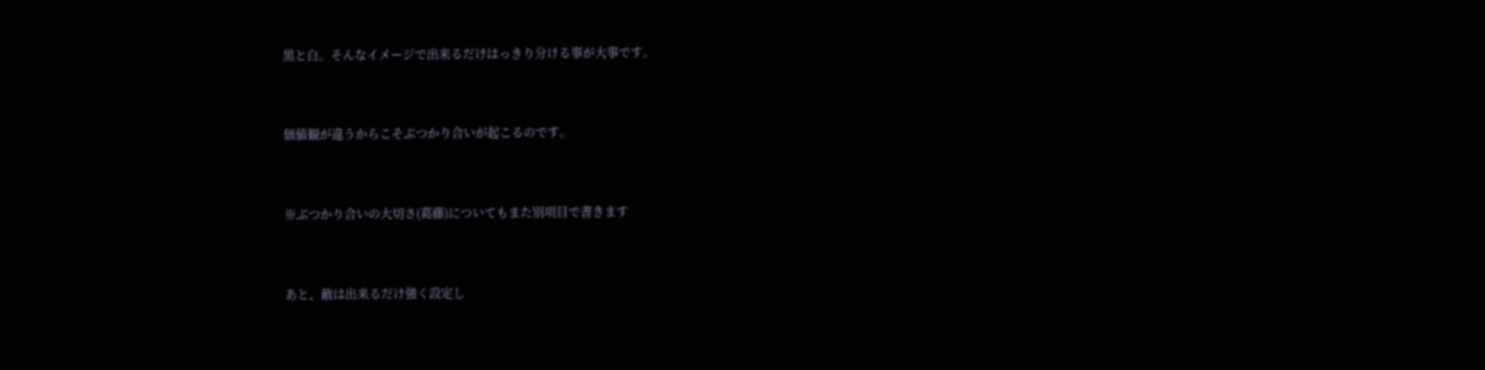黒と白。そんなイメージで出来るだけはっきり分ける事が大事です。


価値観が違うからこそぶつかり合いが起こるのです。


※ぶつかり合いの大切さ(葛藤)についてもまた別項目で書きます


あと、敵は出来るだけ強く設定し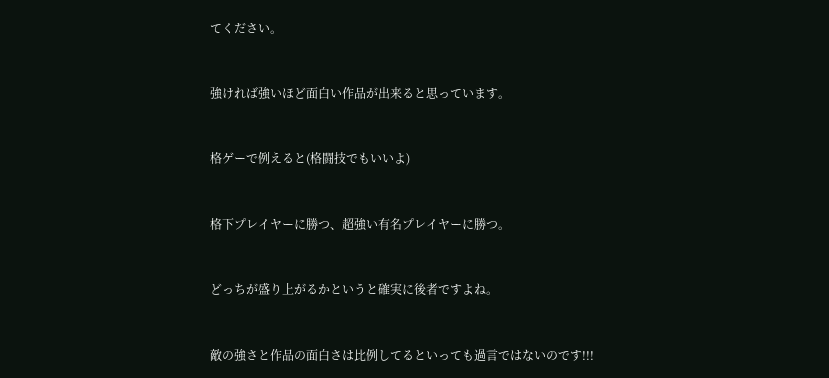てください。


強ければ強いほど面白い作品が出来ると思っています。


格ゲーで例えると(格闘技でもいいよ)


格下プレイヤーに勝つ、超強い有名プレイヤーに勝つ。


どっちが盛り上がるかというと確実に後者ですよね。


敵の強さと作品の面白さは比例してるといっても過言ではないのです!!!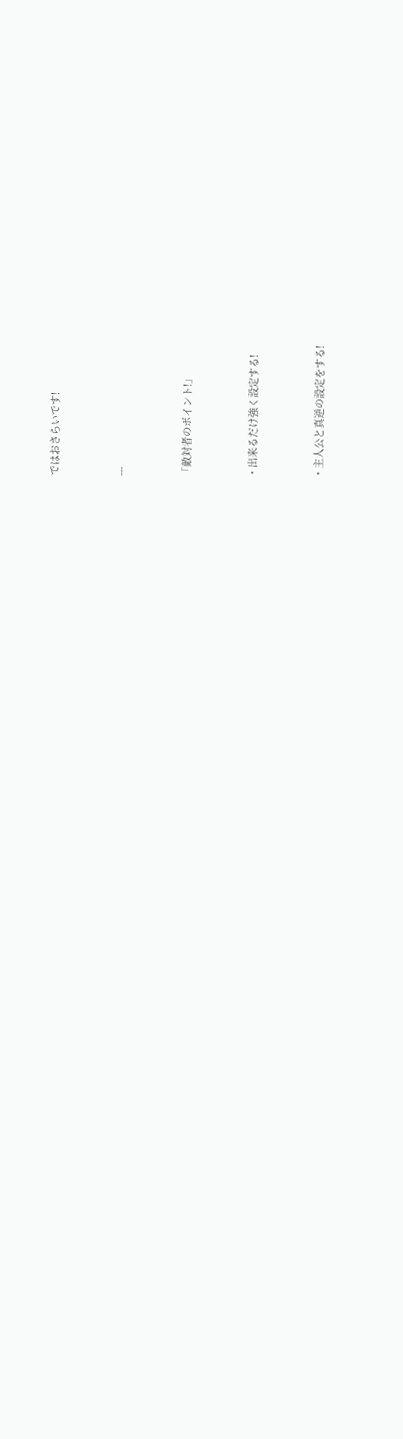ではおさらいです!


---


「敵対者のポイント!」


・出来るだけ強く設定する!


・主人公と真逆の設定をする!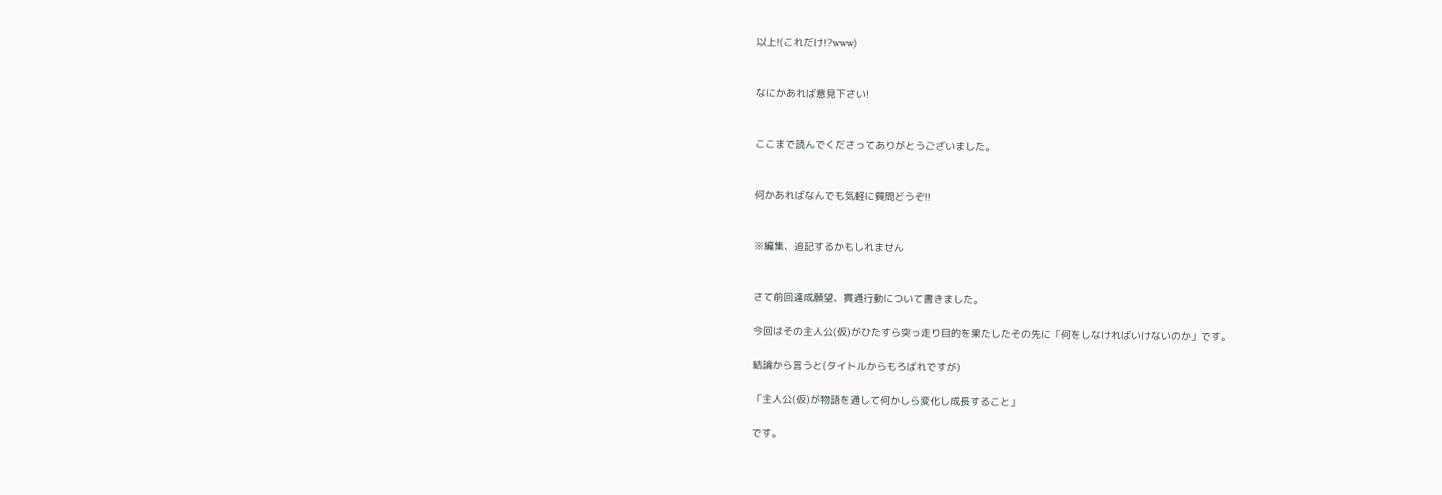以上!(これだけ!?www)


なにかあれば意見下さい!


ここまで読んでくださってありがとうございました。


何かあればなんでも気軽に質問どうぞ!!


※編集、追記するかもしれません


さて前回達成願望、貫通行動について書きました。

今回はその主人公(仮)がひたすら突っ走り目的を果たしたその先に「何をしなければいけないのか」です。

結論から言うと(タイトルからもろばれですが)

「主人公(仮)が物語を通して何かしら変化し成長すること」

です。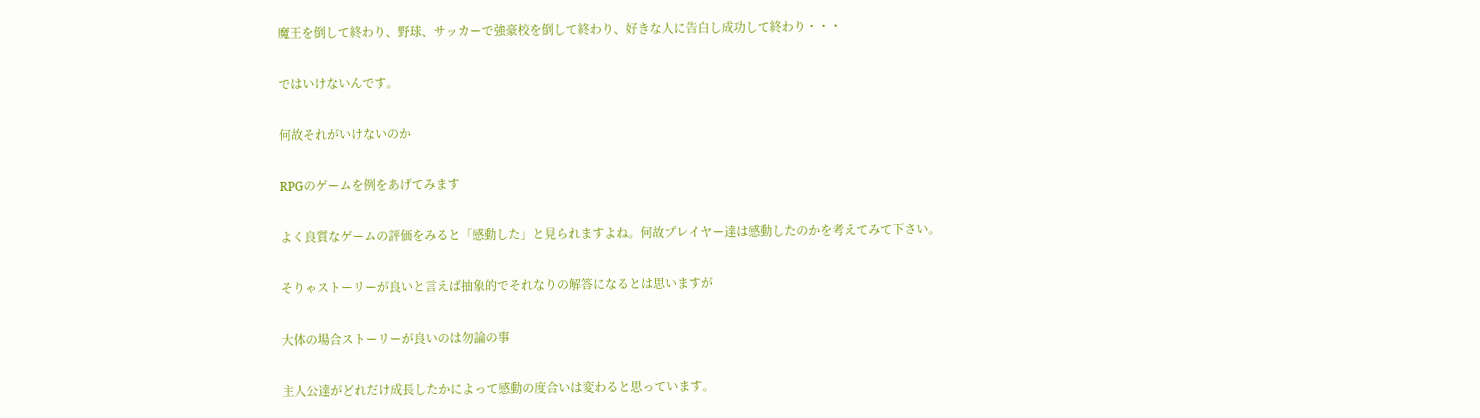魔王を倒して終わり、野球、サッカーで強豪校を倒して終わり、好きな人に告白し成功して終わり・・・

ではいけないんです。

何故それがいけないのか

RPGのゲームを例をあげてみます

よく良質なゲームの評価をみると「感動した」と見られますよね。何故プレイヤー達は感動したのかを考えてみて下さい。

そりゃストーリーが良いと言えば抽象的でそれなりの解答になるとは思いますが

大体の場合ストーリーが良いのは勿論の事

主人公達がどれだけ成長したかによって感動の度合いは変わると思っています。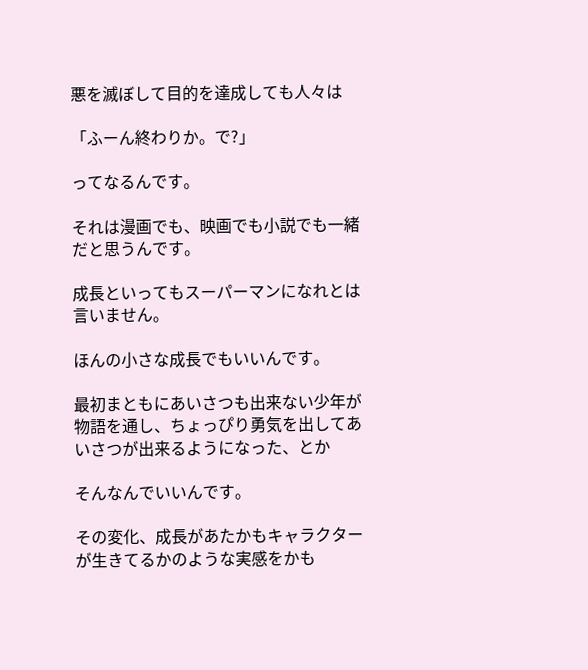悪を滅ぼして目的を達成しても人々は

「ふーん終わりか。で?」

ってなるんです。

それは漫画でも、映画でも小説でも一緒だと思うんです。

成長といってもスーパーマンになれとは言いません。

ほんの小さな成長でもいいんです。

最初まともにあいさつも出来ない少年が物語を通し、ちょっぴり勇気を出してあいさつが出来るようになった、とか

そんなんでいいんです。

その変化、成長があたかもキャラクターが生きてるかのような実感をかも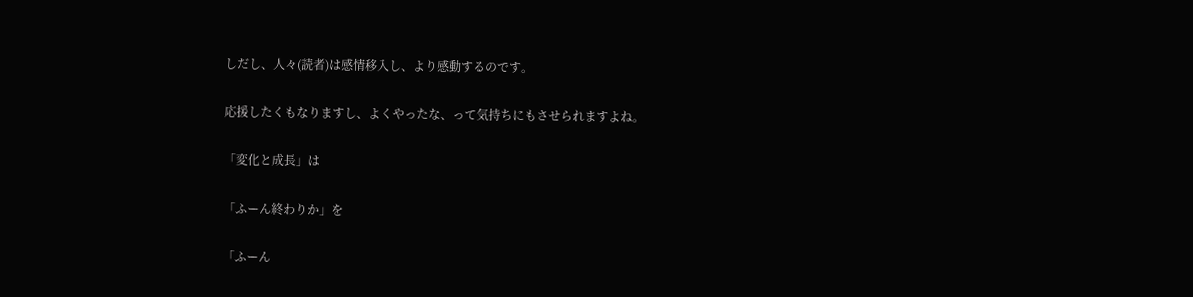しだし、人々(読者)は感情移入し、より感動するのです。

応援したくもなりますし、よくやったな、って気持ちにもさせられますよね。

「変化と成長」は

「ふーん終わりか」を

「ふーん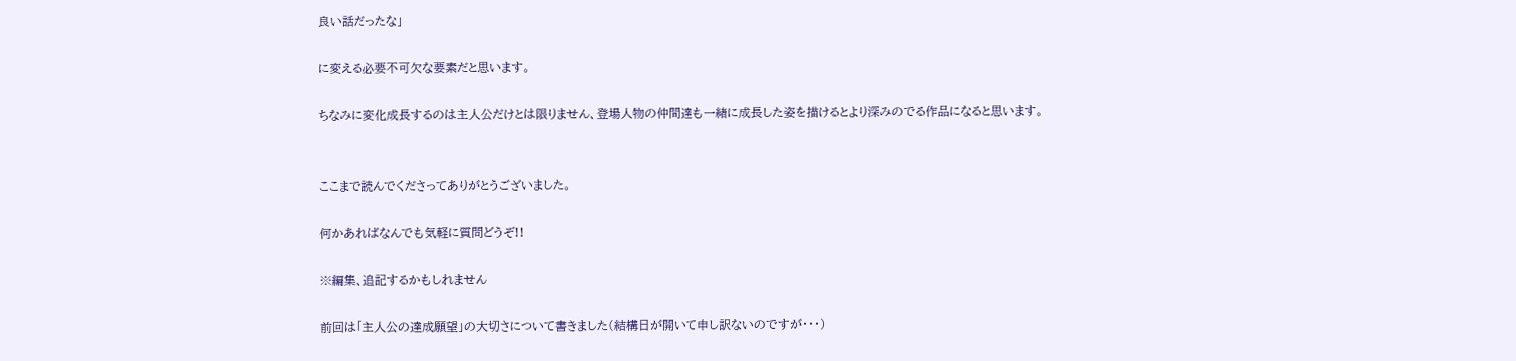良い話だったな」

に変える必要不可欠な要素だと思います。

ちなみに変化成長するのは主人公だけとは限りません、登場人物の仲間達も一緒に成長した姿を描けるとより深みのでる作品になると思います。


ここまで読んでくださってありがとうございました。

何かあればなんでも気軽に質問どうぞ!!

※編集、追記するかもしれません

前回は「主人公の達成願望」の大切さについて書きました(結構日が開いて申し訳ないのですが・・・)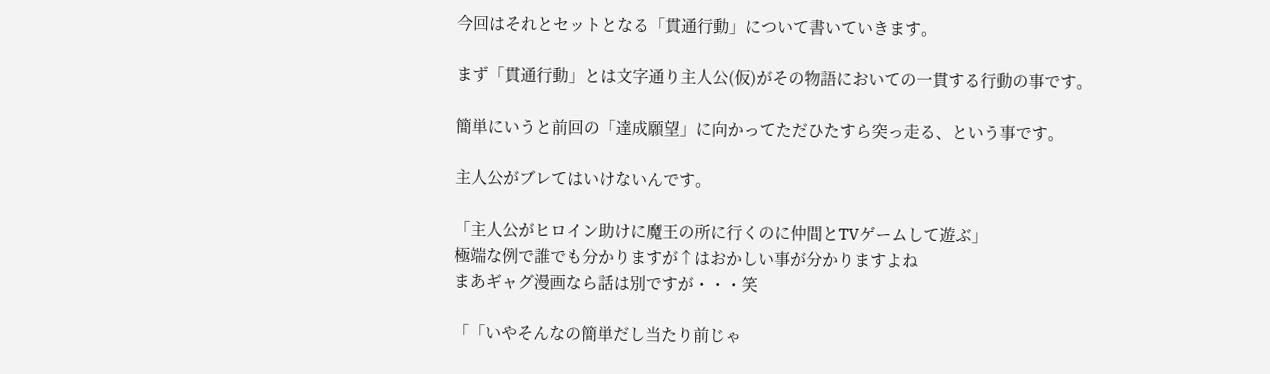今回はそれとセットとなる「貫通行動」について書いていきます。

まず「貫通行動」とは文字通り主人公(仮)がその物語においての一貫する行動の事です。

簡単にいうと前回の「達成願望」に向かってただひたすら突っ走る、という事です。

主人公がブレてはいけないんです。

「主人公がヒロイン助けに魔王の所に行くのに仲間とTVゲームして遊ぶ」
極端な例で誰でも分かりますが↑はおかしい事が分かりますよね
まあギャグ漫画なら話は別ですが・・・笑

「「いやそんなの簡単だし当たり前じゃ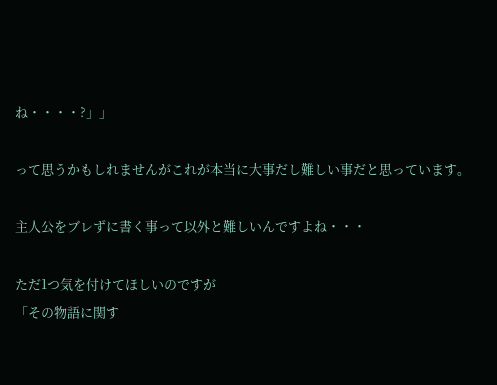ね・・・・?」」

って思うかもしれませんがこれが本当に大事だし難しい事だと思っています。

主人公をブレずに書く事って以外と難しいんですよね・・・

ただ1つ気を付けてほしいのですが
「その物語に関す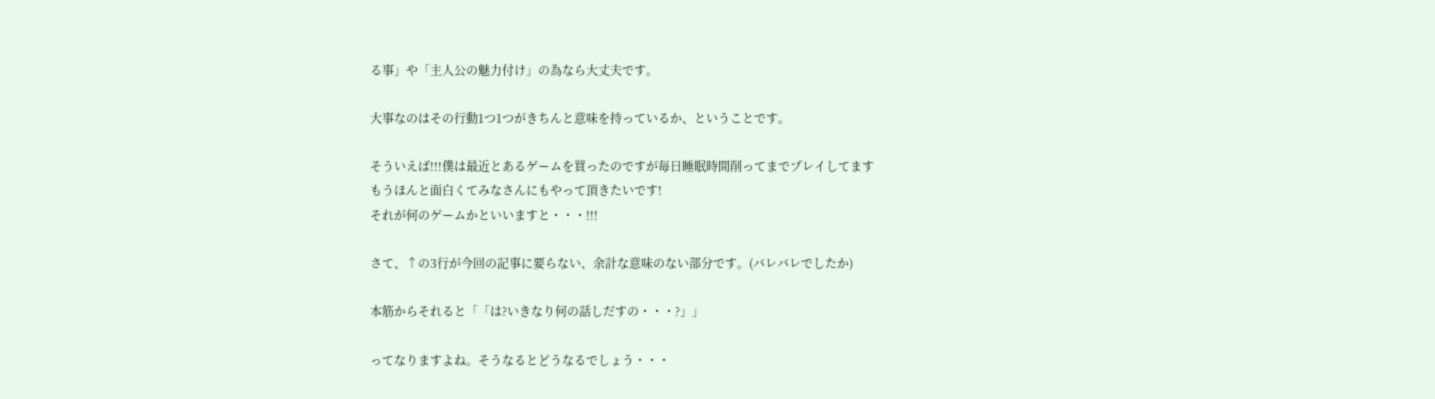る事」や「主人公の魅力付け」の為なら大丈夫です。

大事なのはその行動1つ1つがきちんと意味を持っているか、ということです。

そういえば!!!僕は最近とあるゲームを買ったのですが毎日睡眠時間削ってまでプレイしてます
もうほんと面白くてみなさんにもやって頂きたいです!
それが何のゲームかといいますと・・・!!!

さて、↑の3行が今回の記事に要らない、余計な意味のない部分です。(バレバレでしたか)

本筋からそれると「「は?いきなり何の話しだすの・・・?」」

ってなりますよね。そうなるとどうなるでしょう・・・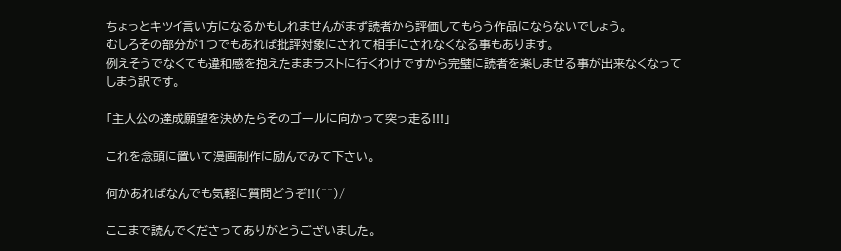ちょっとキツイ言い方になるかもしれませんがまず読者から評価してもらう作品にならないでしょう。
むしろその部分が1つでもあれば批評対象にされて相手にされなくなる事もあります。
例えそうでなくても違和感を抱えたままラストに行くわけですから完璧に読者を楽しませる事が出来なくなってしまう訳です。

「主人公の達成願望を決めたらそのゴールに向かって突っ走る!!!」

これを念頭に置いて漫画制作に励んでみて下さい。

何かあればなんでも気軽に質問どうぞ!!(^^)/

ここまで読んでくださってありがとうございました。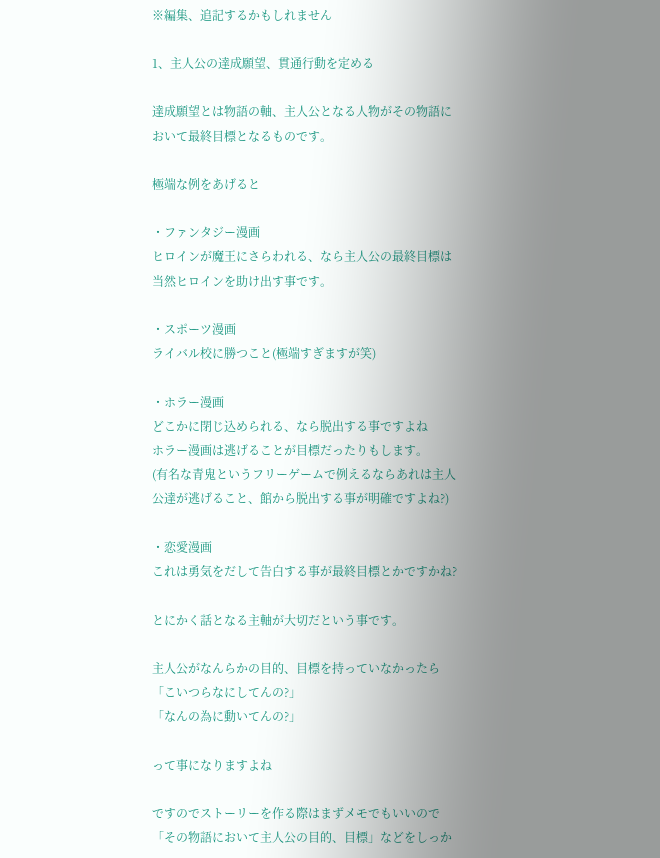※編集、追記するかもしれません

1、主人公の達成願望、貫通行動を定める

達成願望とは物語の軸、主人公となる人物がその物語において最終目標となるものです。

極端な例をあげると

・ファンタジー漫画
ヒロインが魔王にさらわれる、なら主人公の最終目標は当然ヒロインを助け出す事です。

・スポーツ漫画
ライバル校に勝つこと(極端すぎますが笑)

・ホラー漫画
どこかに閉じ込められる、なら脱出する事ですよね
ホラー漫画は逃げることが目標だったりもします。
(有名な青鬼というフリーゲームで例えるならあれは主人公達が逃げること、館から脱出する事が明確ですよね?)

・恋愛漫画
これは勇気をだして告白する事が最終目標とかですかね?

とにかく話となる主軸が大切だという事です。

主人公がなんらかの目的、目標を持っていなかったら
「こいつらなにしてんの?」
「なんの為に動いてんの?」

って事になりますよね

ですのでストーリーを作る際はまずメモでもいいので「その物語において主人公の目的、目標」などをしっか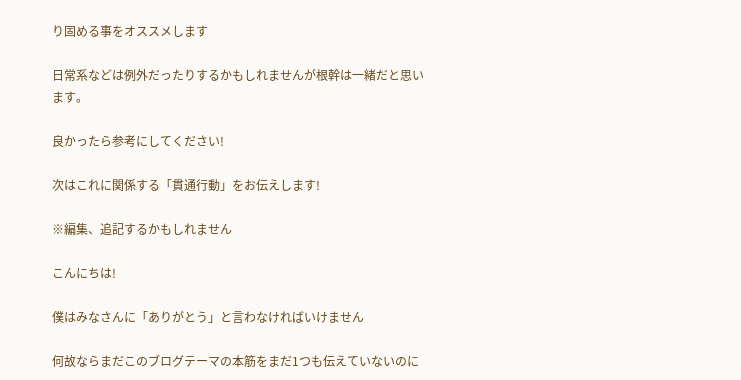り固める事をオススメします

日常系などは例外だったりするかもしれませんが根幹は一緒だと思います。

良かったら参考にしてください!

次はこれに関係する「貫通行動」をお伝えします!

※編集、追記するかもしれません

こんにちは!

僕はみなさんに「ありがとう」と言わなければいけません

何故ならまだこのブログテーマの本筋をまだ1つも伝えていないのに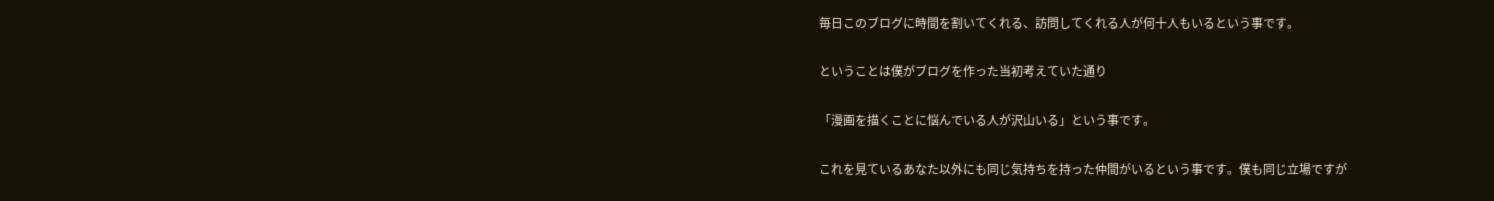毎日このブログに時間を割いてくれる、訪問してくれる人が何十人もいるという事です。

ということは僕がブログを作った当初考えていた通り

「漫画を描くことに悩んでいる人が沢山いる」という事です。

これを見ているあなた以外にも同じ気持ちを持った仲間がいるという事です。僕も同じ立場ですが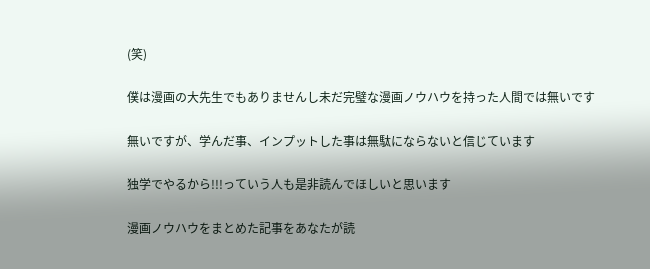(笑)

僕は漫画の大先生でもありませんし未だ完璧な漫画ノウハウを持った人間では無いです

無いですが、学んだ事、インプットした事は無駄にならないと信じています

独学でやるから!!!っていう人も是非読んでほしいと思います

漫画ノウハウをまとめた記事をあなたが読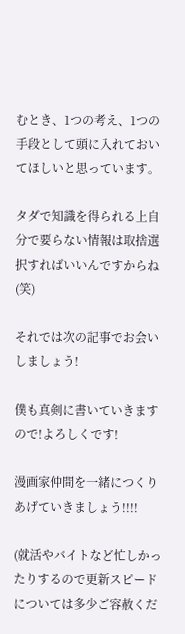むとき、1つの考え、1つの手段として頭に入れておいてほしいと思っています。

タダで知識を得られる上自分で要らない情報は取捨選択すればいいんですからね(笑)

それでは次の記事でお会いしましょう!

僕も真剣に書いていきますので!よろしくです!

漫画家仲間を一緒につくりあげていきましょう!!!!

(就活やバイトなど忙しかったりするので更新スピードについては多少ご容赦くだ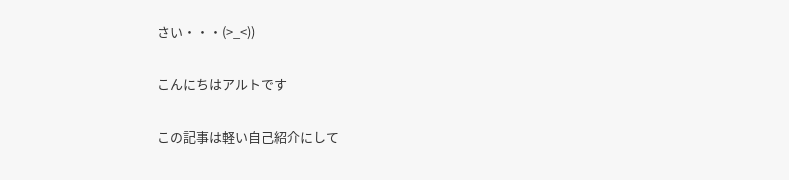さい・・・(>_<))

こんにちはアルトです

この記事は軽い自己紹介にして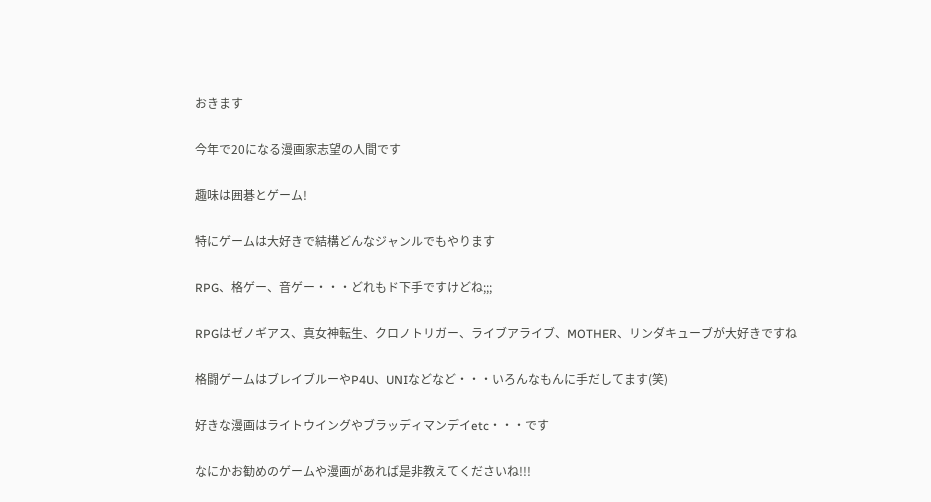おきます

今年で20になる漫画家志望の人間です

趣味は囲碁とゲーム!

特にゲームは大好きで結構どんなジャンルでもやります

RPG、格ゲー、音ゲー・・・どれもド下手ですけどね;;;

RPGはゼノギアス、真女神転生、クロノトリガー、ライブアライブ、MOTHER、リンダキューブが大好きですね

格闘ゲームはブレイブルーやP4U、UNIなどなど・・・いろんなもんに手だしてます(笑)

好きな漫画はライトウイングやブラッディマンデイetc・・・です

なにかお勧めのゲームや漫画があれば是非教えてくださいね!!!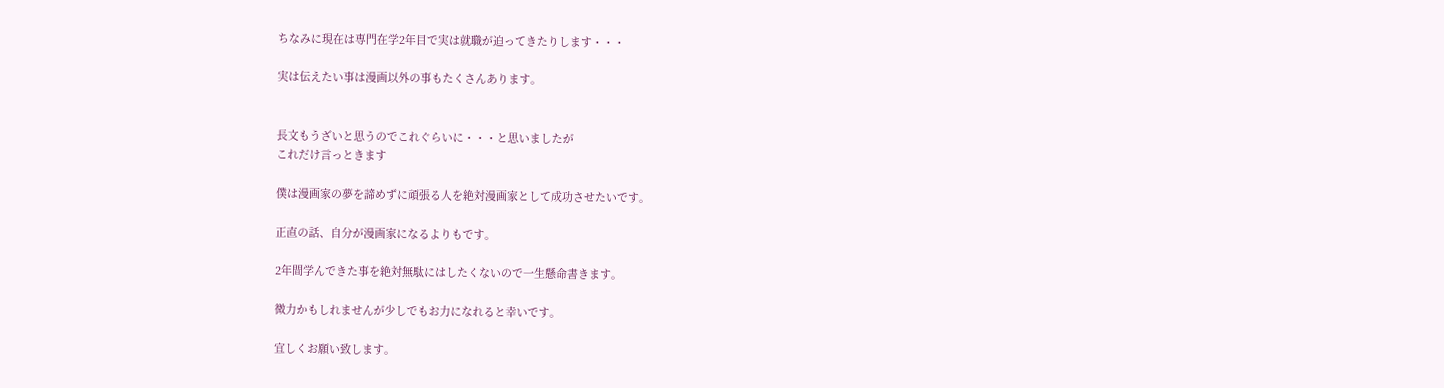ちなみに現在は専門在学2年目で実は就職が迫ってきたりします・・・

実は伝えたい事は漫画以外の事もたくさんあります。


長文もうざいと思うのでこれぐらいに・・・と思いましたが
これだけ言っときます

僕は漫画家の夢を諦めずに頑張る人を絶対漫画家として成功させたいです。

正直の話、自分が漫画家になるよりもです。

2年間学んできた事を絶対無駄にはしたくないので一生懸命書きます。

微力かもしれませんが少しでもお力になれると幸いです。

宜しくお願い致します。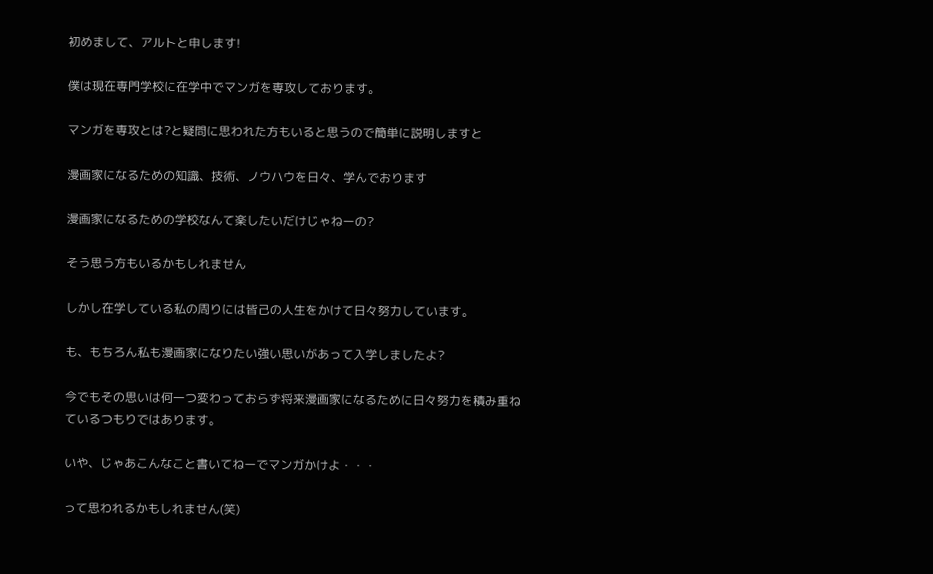初めまして、アルトと申します!

僕は現在専門学校に在学中でマンガを専攻しております。

マンガを専攻とは?と疑問に思われた方もいると思うので簡単に説明しますと

漫画家になるための知識、技術、ノウハウを日々、学んでおります

漫画家になるための学校なんて楽したいだけじゃねーの?

そう思う方もいるかもしれません

しかし在学している私の周りには皆己の人生をかけて日々努力しています。

も、もちろん私も漫画家になりたい強い思いがあって入学しましたよ?

今でもその思いは何一つ変わっておらず将来漫画家になるために日々努力を積み重ねているつもりではあります。

いや、じゃあこんなこと書いてねーでマンガかけよ・・・

って思われるかもしれません(笑)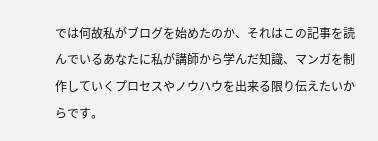では何故私がブログを始めたのか、それはこの記事を読んでいるあなたに私が講師から学んだ知識、マンガを制作していくプロセスやノウハウを出来る限り伝えたいからです。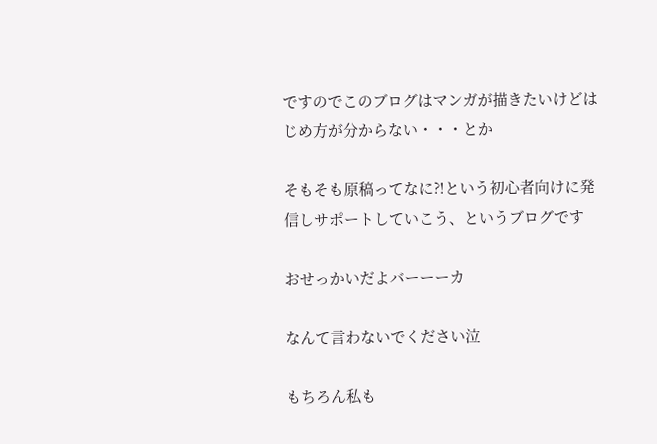ですのでこのブログはマンガが描きたいけどはじめ方が分からない・・・とか

そもそも原稿ってなに?!という初心者向けに発信しサポートしていこう、というブログです

おせっかいだよバーーーカ

なんて言わないでください泣

もちろん私も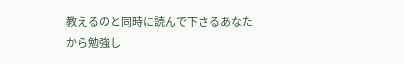教えるのと同時に読んで下さるあなたから勉強し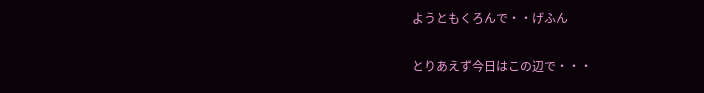ようともくろんで・・げふん

とりあえず今日はこの辺で・・・